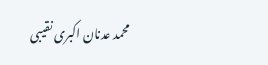محمد عدنان اکبری نقیبی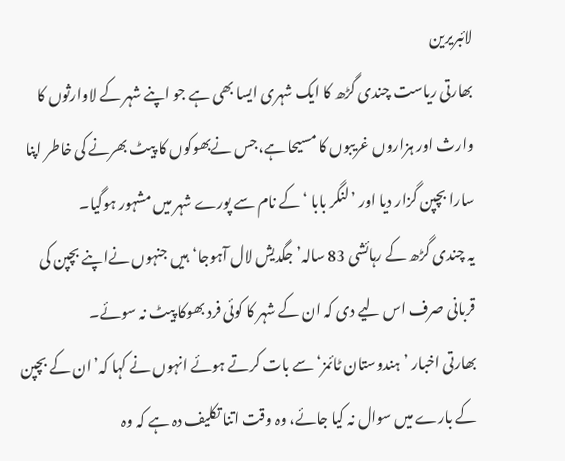لائبریرین
بھارتی ریاست چندی گڑھ کا ایک شہری ایسا بھی ہے جو اپنے شہر کے لاوارثوں کا وارث اور ہزاروں غریبوں کا مسیحا ہے،جس نےبھوکوں کا پیٹ بھرنے کی خاطر اپنا سارا بچپن گزار دیا اور ’لنگر بابا ‘ کے نام سے پورے شہر میں مشہور ہوگیا۔
یہ چندی گڑھ کے رہائشی 83 سالہ’ جگدیش لال آہوجا‘ہیں جنہوں نےاپنے بچپن کی قربانی صرف اس لیے دی کہ ان کے شہر کا کوئی فرد بھوکا پیٹ نہ سوئے۔
بھارتی اخبار ’ہندوستان ٹائمز‘ سے بات کرتے ہوئے انہوں نے کہا کہ’ان کے بچپن کے بارے میں سوال نہ کیا جائے، وہ وقت اتنا تکلیف دہ ہے کہ وہ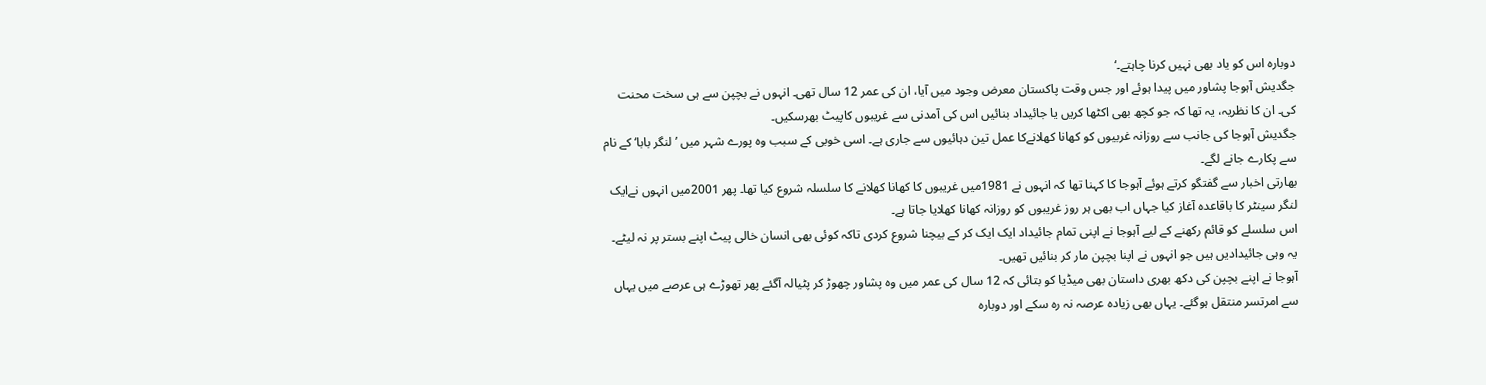دوبارہ اس کو یاد بھی نہیں کرنا چاہتے۔‘
جگدیش آہوجا پشاور میں پیدا ہوئے اور جس وقت پاکستان معرض وجود میں آیا، ان کی عمر 12 سال تھی۔ انہوں نے بچپن سے ہی سخت محنت کی۔ ان کا نظریہ، یہ تھا کہ جو کچھ بھی اکٹھا کریں یا جائیداد بنائیں اس کی آمدنی سے غریبوں کاپیٹ بھرسکیں۔
جگدیش آہوجا کی جانب سے روزانہ غربیوں کو کھانا کھلانےکا عمل تین دہائیوں سے جاری ہے۔ اسی خوبی کے سبب وہ پورے شہر میں ’لنگر بابا‘ کے نام سے پکارے جانے لگے۔
بھارتی اخبار سے گفتگو کرتے ہوئے آہوجا کا کہنا تھا کہ انہوں نے 1981میں غریبوں کا کھانا کھلانے کا سلسلہ شروع کیا تھا۔ پھر 2001میں انہوں نےایک لنگر سینٹر کا باقاعدہ آغاز کیا جہاں اب بھی ہر روز غریبوں کو روزانہ کھانا کھلایا جاتا ہے۔
اس سلسلے کو قائم رکھنے کے لیے آہوجا نے اپنی تمام جائیداد ایک ایک کر کے بیچنا شروع کردی تاکہ کوئی بھی انسان خالی پیٹ اپنے بستر پر نہ لیٹے۔ یہ وہی جائیدادیں ہیں جو انہوں نے اپنا بچپن مار کر بنائیں تھیں۔
آہوجا نے اپنے بچپن کی دکھ بھری داستان بھی میڈیا کو بتائی کہ 12 سال کی عمر میں وہ پشاور چھوڑ کر پٹیالہ آگئے پھر تھوڑے ہی عرصے میں یہاں سے امرتسر منتقل ہوگئے۔ یہاں بھی زیادہ عرصہ نہ رہ سکے اور دوبارہ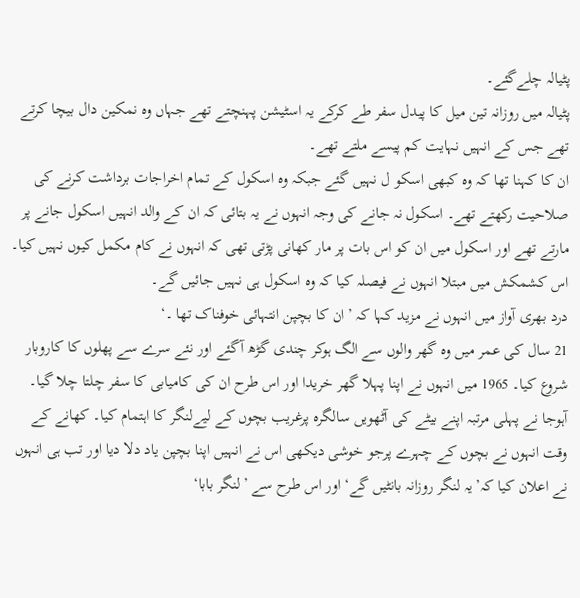پٹیالہ چلےگئے۔
پٹیالہ میں روزانہ تین میل کا پیدل سفر طے کرکے یہ اسٹیشن پہنچتے تھے جہاں وہ نمکین دال بیچا کرتے تھے جس کے انہیں نہایت کم پیسے ملتے تھے۔
ان کا کہنا تھا کہ وہ کبھی اسکو ل نہیں گئے جبکہ وہ اسکول کے تمام اخراجات برداشت کرنے کی صلاحیت رکھتے تھے۔ اسکول نہ جانے کی وجہ انہوں نے یہ بتائی کہ ان کے والد انہیں اسکول جانے پر مارتے تھے اور اسکول میں ان کو اس بات پر مار کھانی پڑتی تھی کہ انہوں نے کام مکمل کیوں نہیں کیا۔ اس کشمکش میں مبتلا انہوں نے فیصلہ کیا کہ وہ اسکول ہی نہیں جائیں گے۔
درد بھری آواز میں انہوں نے مزید کہا کہ ’ان کا بچپن انتہائی خوفناک تھا ۔‘
21 سال کی عمر میں وہ گھر والوں سے الگ ہوکر چندی گڑھ آگئے اور نئے سرے سے پھلوں کا کاروبار شروع کیا۔ 1965 میں انہوں نے اپنا پہلا گھر خریدا اور اس طرح ان کی کامیابی کا سفر چلتا چلا گیا۔
آہوجا نے پہلی مرتبہ اپنے بیٹے کی آٹھویں سالگرہ پرغریب بچوں کے لیےلنگر کا اہتمام کیا۔ کھانے کے وقت انہوں نے بچوں کے چہرے پرجو خوشی دیکھی اس نے انہیں اپنا بچپن یاد دلا دیا اور تب ہی انہوں نے اعلان کیا کہ’یہ لنگر روزانہ بانٹیں گے‘ اور اس طرح سے ’لنگر بابا‘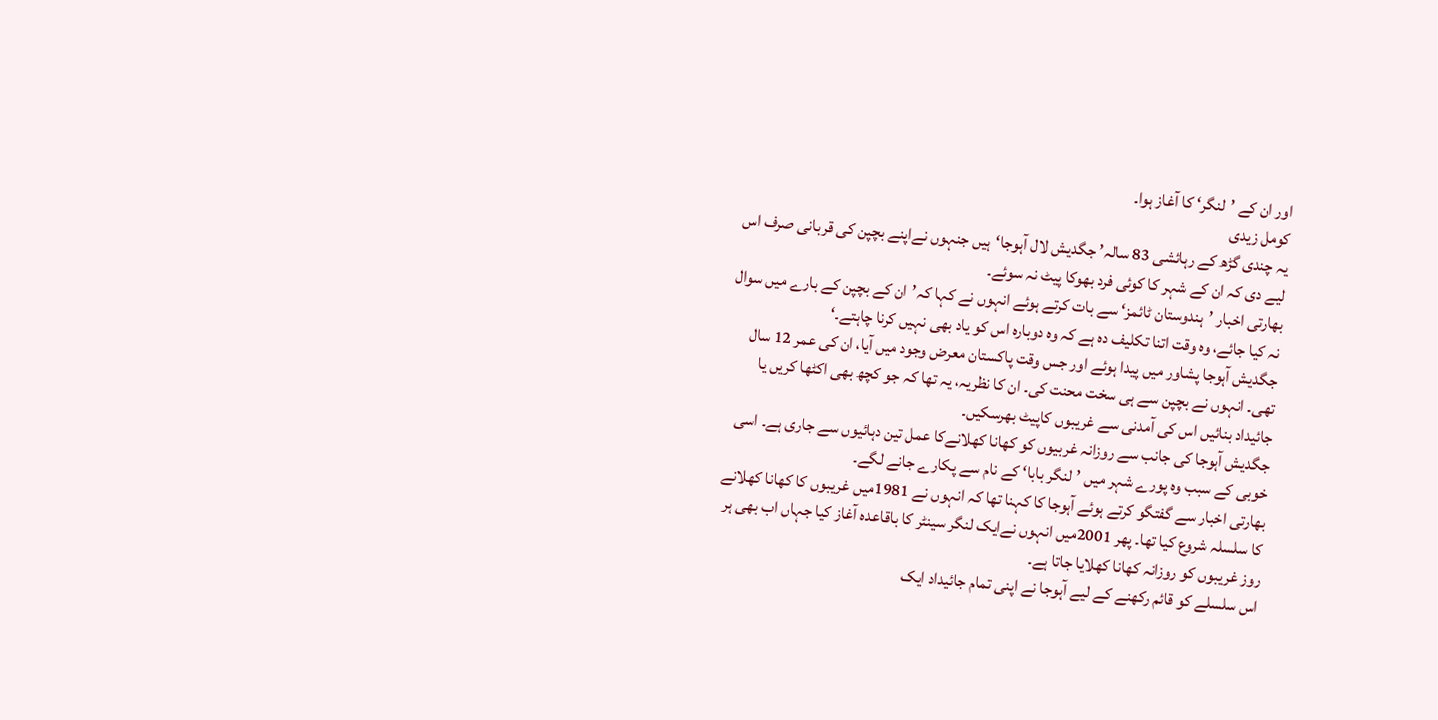اور ان کے ’لنگر‘ کا آغاز ہوا۔
کومل زیدی
یہ چندی گڑھ کے رہائشی 83 سالہ’ جگدیش لال آہوجا‘ہیں جنہوں نےاپنے بچپن کی قربانی صرف اس لیے دی کہ ان کے شہر کا کوئی فرد بھوکا پیٹ نہ سوئے۔
بھارتی اخبار ’ہندوستان ٹائمز‘ سے بات کرتے ہوئے انہوں نے کہا کہ’ان کے بچپن کے بارے میں سوال نہ کیا جائے، وہ وقت اتنا تکلیف دہ ہے کہ وہ دوبارہ اس کو یاد بھی نہیں کرنا چاہتے۔‘
جگدیش آہوجا پشاور میں پیدا ہوئے اور جس وقت پاکستان معرض وجود میں آیا، ان کی عمر 12 سال تھی۔ انہوں نے بچپن سے ہی سخت محنت کی۔ ان کا نظریہ، یہ تھا کہ جو کچھ بھی اکٹھا کریں یا جائیداد بنائیں اس کی آمدنی سے غریبوں کاپیٹ بھرسکیں۔
جگدیش آہوجا کی جانب سے روزانہ غربیوں کو کھانا کھلانےکا عمل تین دہائیوں سے جاری ہے۔ اسی خوبی کے سبب وہ پورے شہر میں ’لنگر بابا‘ کے نام سے پکارے جانے لگے۔
بھارتی اخبار سے گفتگو کرتے ہوئے آہوجا کا کہنا تھا کہ انہوں نے 1981میں غریبوں کا کھانا کھلانے کا سلسلہ شروع کیا تھا۔ پھر 2001میں انہوں نےایک لنگر سینٹر کا باقاعدہ آغاز کیا جہاں اب بھی ہر روز غریبوں کو روزانہ کھانا کھلایا جاتا ہے۔
اس سلسلے کو قائم رکھنے کے لیے آہوجا نے اپنی تمام جائیداد ایک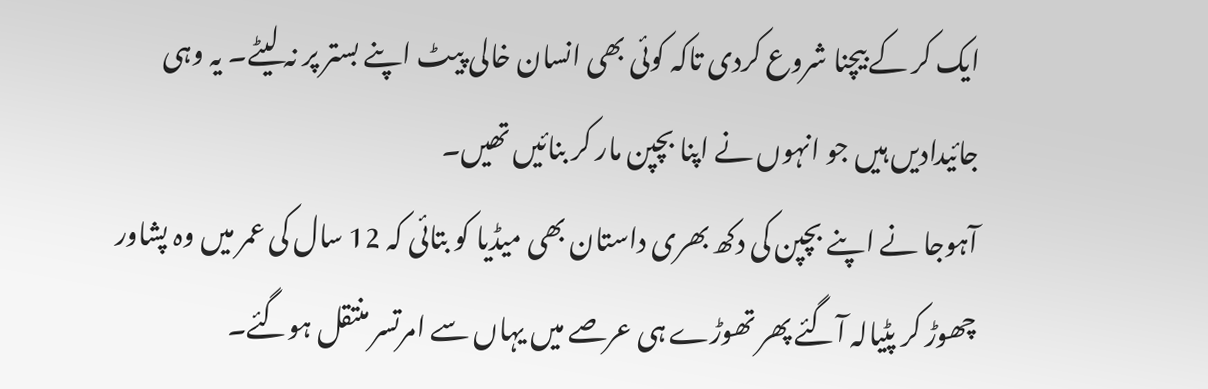ایک کر کے بیچنا شروع کردی تاکہ کوئی بھی انسان خالی پیٹ اپنے بستر پر نہ لیٹے۔ یہ وہی جائیدادیں ہیں جو انہوں نے اپنا بچپن مار کر بنائیں تھیں۔
آہوجا نے اپنے بچپن کی دکھ بھری داستان بھی میڈیا کو بتائی کہ 12 سال کی عمر میں وہ پشاور چھوڑ کر پٹیالہ آگئے پھر تھوڑے ہی عرصے میں یہاں سے امرتسر منتقل ہوگئے۔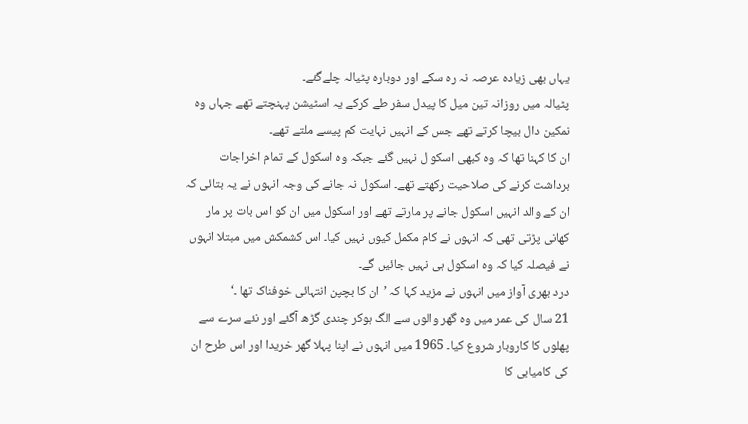یہاں بھی زیادہ عرصہ نہ رہ سکے اور دوبارہ پٹیالہ چلےگئے۔
پٹیالہ میں روزانہ تین میل کا پیدل سفر طے کرکے یہ اسٹیشن پہنچتے تھے جہاں وہ نمکین دال بیچا کرتے تھے جس کے انہیں نہایت کم پیسے ملتے تھے۔
ان کا کہنا تھا کہ وہ کبھی اسکو ل نہیں گئے جبکہ وہ اسکول کے تمام اخراجات برداشت کرنے کی صلاحیت رکھتے تھے۔ اسکول نہ جانے کی وجہ انہوں نے یہ بتائی کہ ان کے والد انہیں اسکول جانے پر مارتے تھے اور اسکول میں ان کو اس بات پر مار کھانی پڑتی تھی کہ انہوں نے کام مکمل کیوں نہیں کیا۔ اس کشمکش میں مبتلا انہوں نے فیصلہ کیا کہ وہ اسکول ہی نہیں جائیں گے۔
درد بھری آواز میں انہوں نے مزید کہا کہ ’ان کا بچپن انتہائی خوفناک تھا ۔‘
21 سال کی عمر میں وہ گھر والوں سے الگ ہوکر چندی گڑھ آگئے اور نئے سرے سے پھلوں کا کاروبار شروع کیا۔ 1965 میں انہوں نے اپنا پہلا گھر خریدا اور اس طرح ان کی کامیابی کا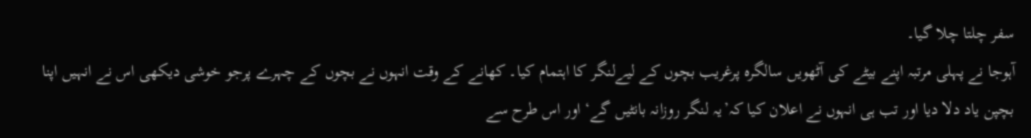سفر چلتا چلا گیا۔
آہوجا نے پہلی مرتبہ اپنے بیٹے کی آٹھویں سالگرہ پرغریب بچوں کے لیےلنگر کا اہتمام کیا۔ کھانے کے وقت انہوں نے بچوں کے چہرے پرجو خوشی دیکھی اس نے انہیں اپنا بچپن یاد دلا دیا اور تب ہی انہوں نے اعلان کیا کہ’یہ لنگر روزانہ بانٹیں گے‘ اور اس طرح سے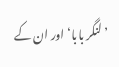’لنگر بابا‘ اور ان کے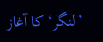’لنگر‘ کا آغاز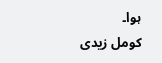ہوا۔
کومل زیدی